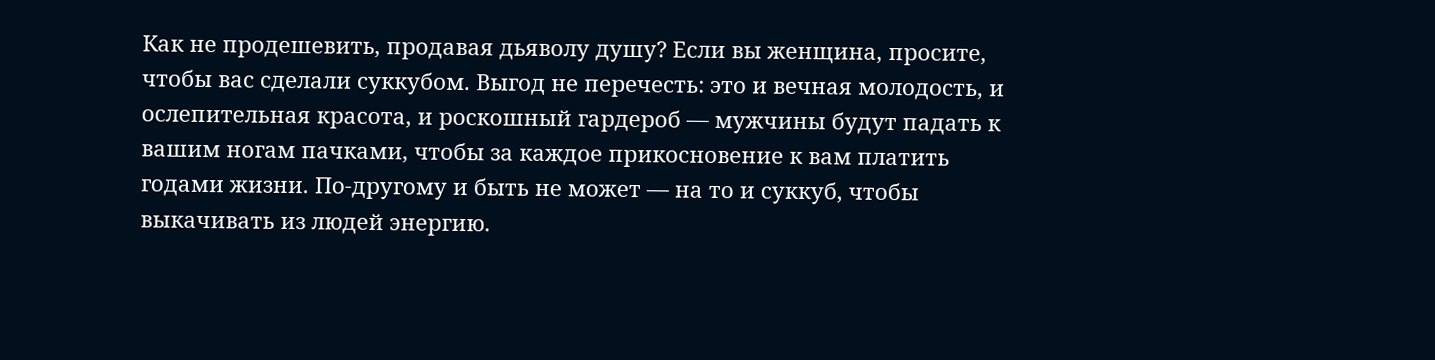Как не продешевить, продавая дьяволу душу? Если вы женщина, просите, чтобы вас сделали суккубом. Выгод не перечесть: это и вечная молодость, и ослепительная красота, и роскошный гардероб — мужчины будут падать к вашим ногам пачками, чтобы за каждое прикосновение к вам платить годами жизни. По-другому и быть не может — на то и суккуб, чтобы выкачивать из людей энергию.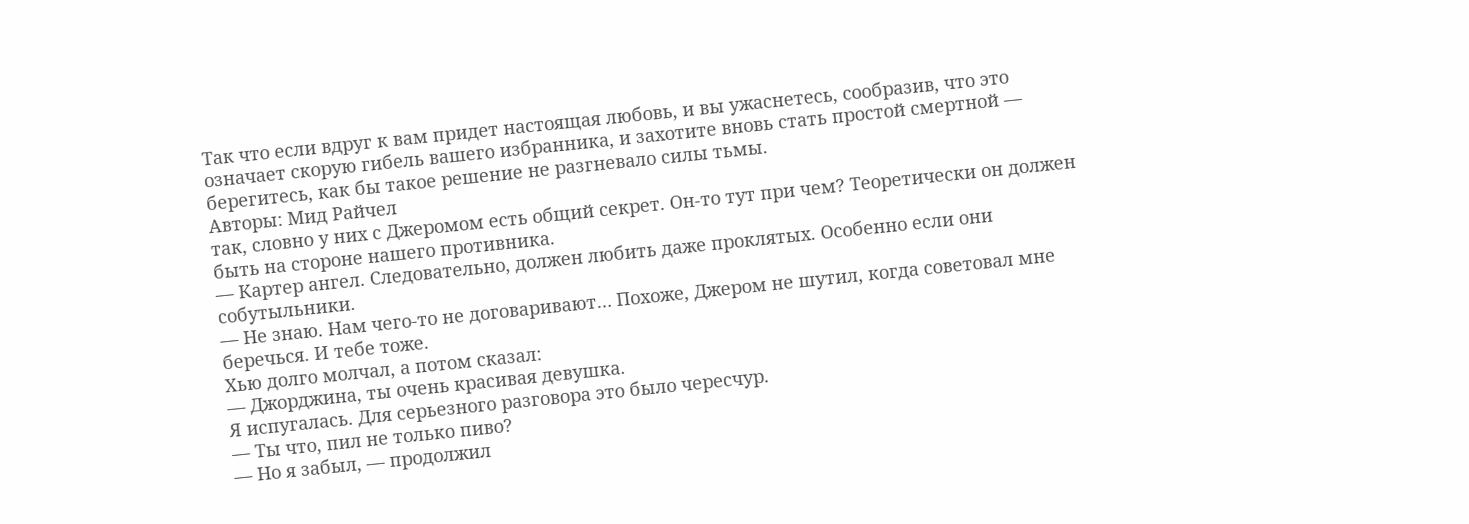Так что если вдруг к вам придет настоящая любовь, и вы ужаснетесь, сообразив, что это означает скорую гибель вашего избранника, и захотите вновь стать простой смертной — берегитесь, как бы такое решение не разгневало силы тьмы.
Авторы: Мид Райчел
так, словно у них с Джеромом есть общий секрет. Он-то тут при чем? Теоретически он должен быть на стороне нашего противника.
— Картер ангел. Следовательно, должен любить даже проклятых. Особенно если они собутыльники.
— Не знаю. Нам чего-то не договаривают… Похоже, Джером не шутил, когда советовал мне беречься. И тебе тоже.
Хью долго молчал, а потом сказал:
— Джорджина, ты очень красивая девушка.
Я испугалась. Для серьезного разговора это было чересчур.
— Ты что, пил не только пиво?
— Но я забыл, — продолжил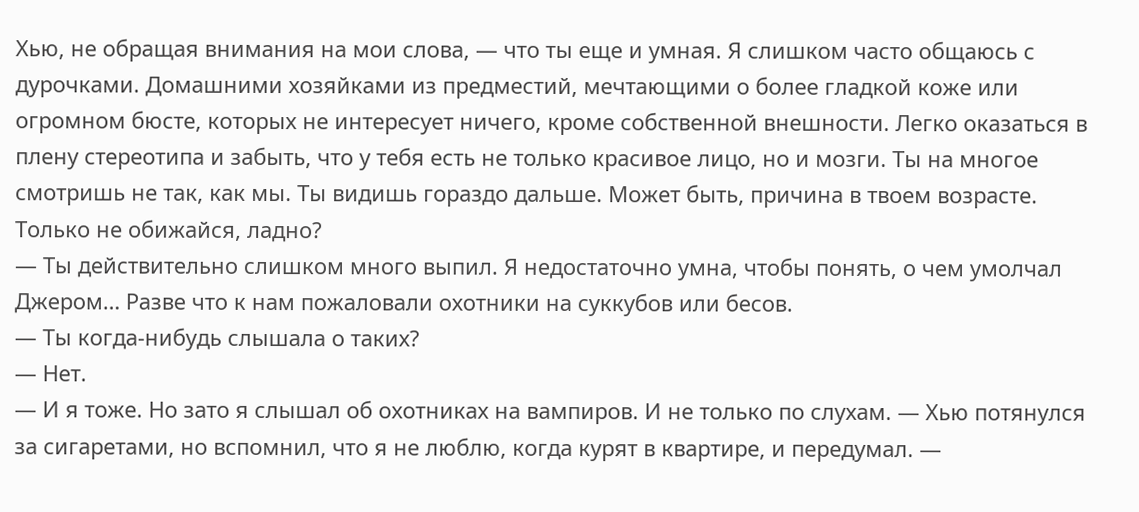Хью, не обращая внимания на мои слова, — что ты еще и умная. Я слишком часто общаюсь с дурочками. Домашними хозяйками из предместий, мечтающими о более гладкой коже или огромном бюсте, которых не интересует ничего, кроме собственной внешности. Легко оказаться в плену стереотипа и забыть, что у тебя есть не только красивое лицо, но и мозги. Ты на многое смотришь не так, как мы. Ты видишь гораздо дальше. Может быть, причина в твоем возрасте. Только не обижайся, ладно?
— Ты действительно слишком много выпил. Я недостаточно умна, чтобы понять, о чем умолчал Джером… Разве что к нам пожаловали охотники на суккубов или бесов.
— Ты когда-нибудь слышала о таких?
— Нет.
— И я тоже. Но зато я слышал об охотниках на вампиров. И не только по слухам. — Хью потянулся за сигаретами, но вспомнил, что я не люблю, когда курят в квартире, и передумал. —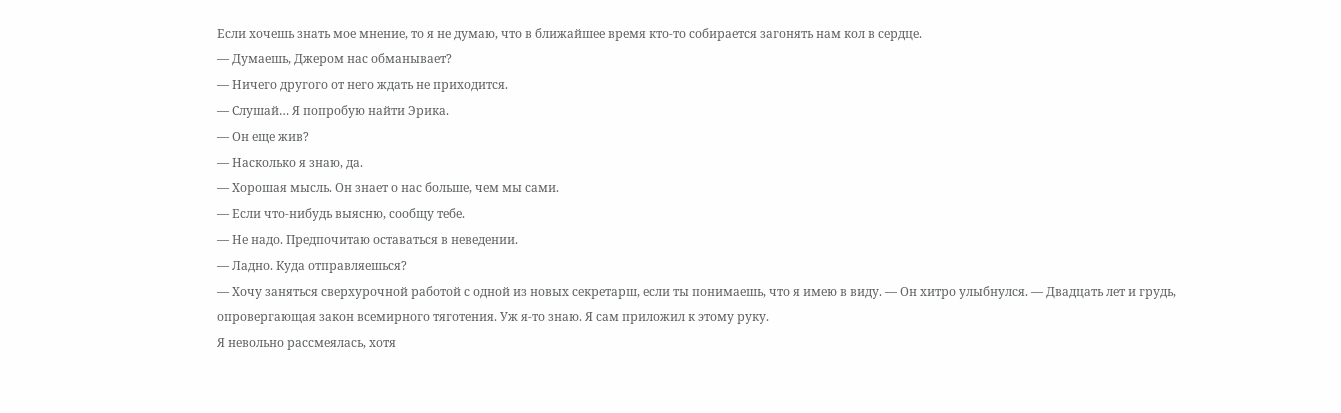Если хочешь знать мое мнение, то я не думаю, что в ближайшее время кто-то собирается загонять нам кол в сердце.
— Думаешь, Джером нас обманывает?
— Ничего другого от него ждать не приходится.
— Слушай… Я попробую найти Эрика.
— Он еще жив?
— Насколько я знаю, да.
— Хорошая мысль. Он знает о нас больше, чем мы сами.
— Если что-нибудь выясню, сообщу тебе.
— Не надо. Предпочитаю оставаться в неведении.
— Ладно. Куда отправляешься?
— Хочу заняться сверхурочной работой с одной из новых секретарш, если ты понимаешь, что я имею в виду. — Он хитро улыбнулся. — Двадцать лет и грудь, опровергающая закон всемирного тяготения. Уж я-то знаю. Я сам приложил к этому руку.
Я невольно рассмеялась, хотя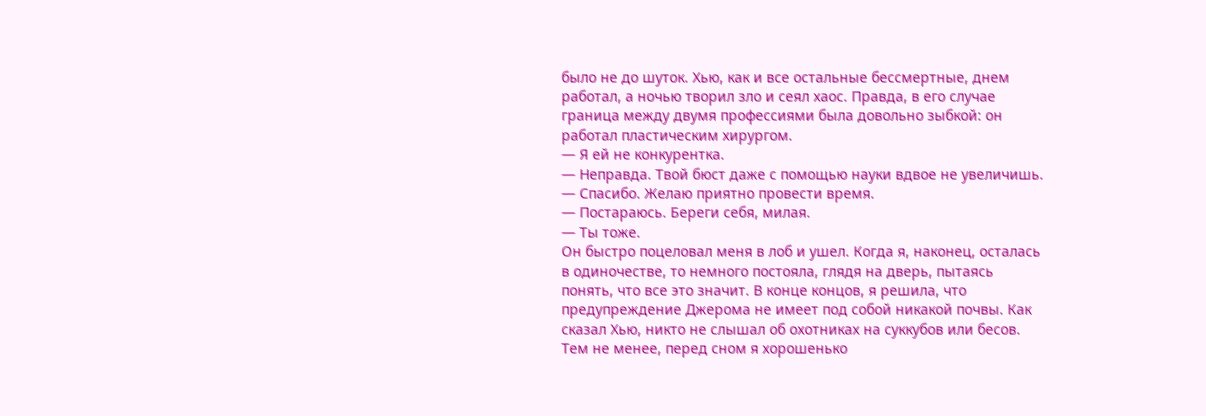было не до шуток. Хью, как и все остальные бессмертные, днем работал, а ночью творил зло и сеял хаос. Правда, в его случае граница между двумя профессиями была довольно зыбкой: он работал пластическим хирургом.
— Я ей не конкурентка.
— Неправда. Твой бюст даже с помощью науки вдвое не увеличишь.
— Спасибо. Желаю приятно провести время.
— Постараюсь. Береги себя, милая.
— Ты тоже.
Он быстро поцеловал меня в лоб и ушел. Когда я, наконец, осталась в одиночестве, то немного постояла, глядя на дверь, пытаясь понять, что все это значит. В конце концов, я решила, что предупреждение Джерома не имеет под собой никакой почвы. Как сказал Хью, никто не слышал об охотниках на суккубов или бесов.
Тем не менее, перед сном я хорошенько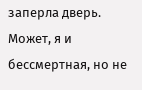заперла дверь. Может, я и бессмертная, но не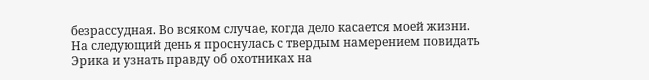безрассудная. Во всяком случае, когда дело касается моей жизни.
На следующий день я проснулась с твердым намерением повидать Эрика и узнать правду об охотниках на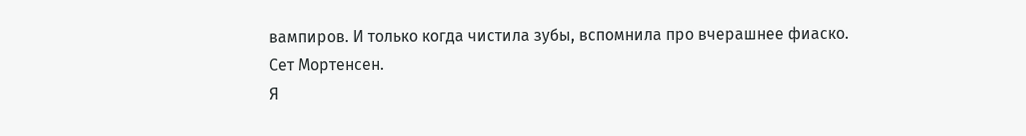вампиров. И только когда чистила зубы, вспомнила про вчерашнее фиаско.
Сет Мортенсен.
Я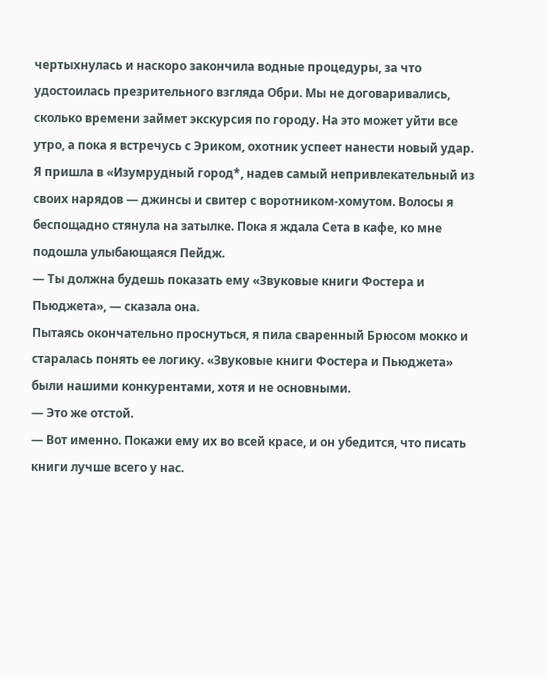чертыхнулась и наскоро закончила водные процедуры, за что удостоилась презрительного взгляда Обри. Мы не договаривались, сколько времени займет экскурсия по городу. На это может уйти все утро, а пока я встречусь с Эриком, охотник успеет нанести новый удар.
Я пришла в «Изумрудный город*, надев самый непривлекательный из своих нарядов — джинсы и свитер с воротником-хомутом. Волосы я беспощадно стянула на затылке. Пока я ждала Сета в кафе, ко мне подошла улыбающаяся Пейдж.
— Ты должна будешь показать ему «Звуковые книги Фостера и Пьюджета», — сказала она.
Пытаясь окончательно проснуться, я пила сваренный Брюсом мокко и старалась понять ее логику. «Звуковые книги Фостера и Пьюджета» были нашими конкурентами, хотя и не основными.
— Это же отстой.
— Вот именно. Покажи ему их во всей красе, и он убедится, что писать книги лучше всего у нас.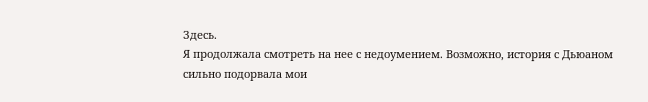Здесь.
Я продолжала смотреть на нее с недоумением. Возможно, история с Дьюаном сильно подорвала мои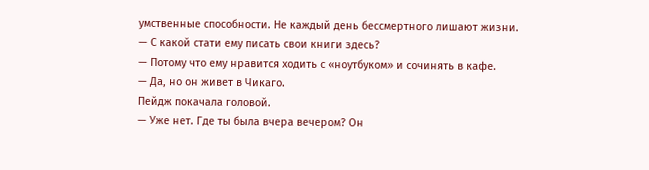умственные способности. Не каждый день бессмертного лишают жизни.
— С какой стати ему писать свои книги здесь?
— Потому что ему нравится ходить с «ноутбуком» и сочинять в кафе.
— Да, но он живет в Чикаго.
Пейдж покачала головой.
— Уже нет. Где ты была вчера вечером? Он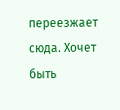переезжает сюда. Хочет быть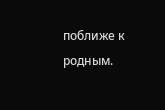поближе к родным.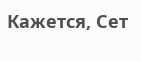Кажется, Сет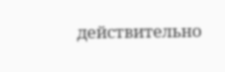действительно